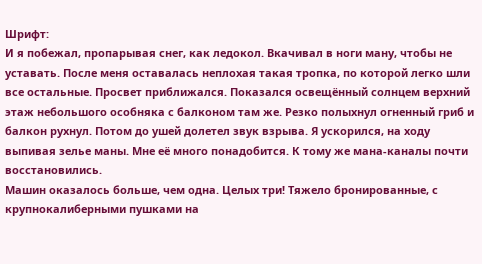Шрифт:
И я побежал, пропарывая снег, как ледокол. Вкачивал в ноги ману, чтобы не уставать. После меня оставалась неплохая такая тропка, по которой легко шли все остальные. Просвет приближался. Показался освещённый солнцем верхний этаж небольшого особняка с балконом там же. Резко полыхнул огненный гриб и балкон рухнул. Потом до ушей долетел звук взрыва. Я ускорился, на ходу выпивая зелье маны. Мне её много понадобится. К тому же мана-каналы почти восстановились.
Машин оказалось больше, чем одна. Целых три! Тяжело бронированные, с крупнокалиберными пушками на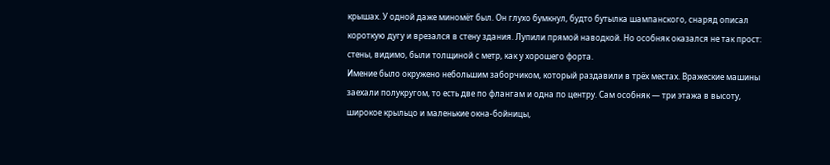крышах. У одной даже миномёт был. Он глухо бумкнул, будто бутылка шампанского, снаряд описал короткую дугу и врезался в стену здания. Лупили прямой наводкой. Но особняк оказался не так прост: стены, видимо, были толщиной с метр, как у хорошего форта.
Имение было окружено небольшим заборчиком, который раздавили в трёх местах. Вражеские машины заехали полукругом, то есть две по флангам и одна по центру. Сам особняк — три этажа в высоту, широкое крыльцо и маленькие окна-бойницы,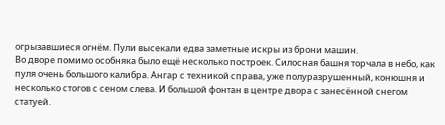огрызавшиеся огнём. Пули высекали едва заметные искры из брони машин.
Во дворе помимо особняка было ещё несколько построек. Силосная башня торчала в небо, как пуля очень большого калибра. Ангар с техникой справа, уже полуразрушенный, конюшня и несколько стогов с сеном слева. И большой фонтан в центре двора с занесённой снегом статуей.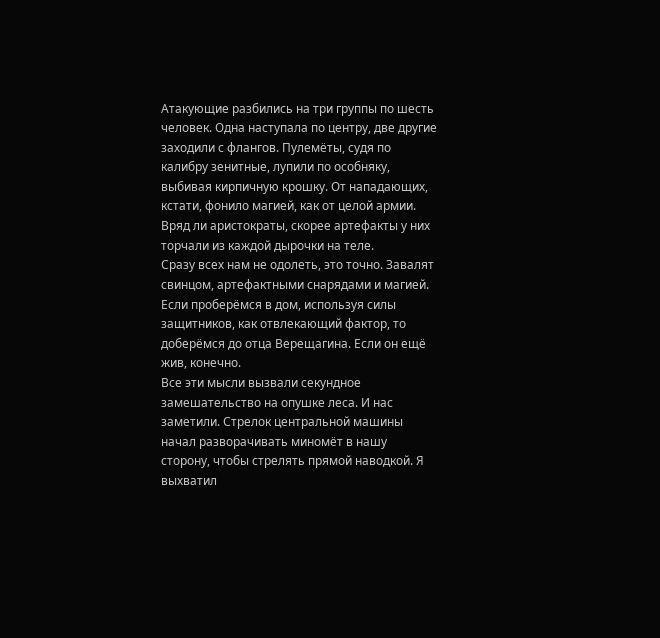Атакующие разбились на три группы по шесть человек. Одна наступала по центру, две другие заходили с флангов. Пулемёты, судя по калибру зенитные, лупили по особняку, выбивая кирпичную крошку. От нападающих, кстати, фонило магией, как от целой армии. Вряд ли аристократы, скорее артефакты у них торчали из каждой дырочки на теле.
Сразу всех нам не одолеть, это точно. Завалят свинцом, артефактными снарядами и магией. Если проберёмся в дом, используя силы защитников, как отвлекающий фактор, то доберёмся до отца Верещагина. Если он ещё жив, конечно.
Все эти мысли вызвали секундное замешательство на опушке леса. И нас заметили. Стрелок центральной машины начал разворачивать миномёт в нашу сторону, чтобы стрелять прямой наводкой. Я выхватил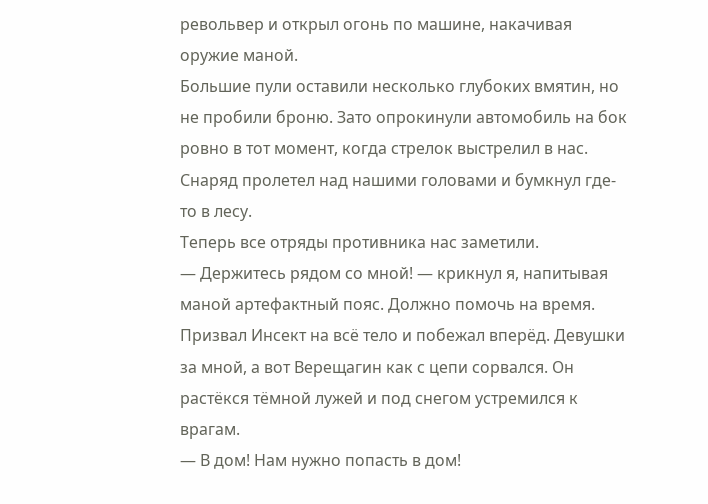револьвер и открыл огонь по машине, накачивая оружие маной.
Большие пули оставили несколько глубоких вмятин, но не пробили броню. Зато опрокинули автомобиль на бок ровно в тот момент, когда стрелок выстрелил в нас. Снаряд пролетел над нашими головами и бумкнул где-то в лесу.
Теперь все отряды противника нас заметили.
— Держитесь рядом со мной! — крикнул я, напитывая маной артефактный пояс. Должно помочь на время.
Призвал Инсект на всё тело и побежал вперёд. Девушки за мной, а вот Верещагин как с цепи сорвался. Он растёкся тёмной лужей и под снегом устремился к врагам.
— В дом! Нам нужно попасть в дом!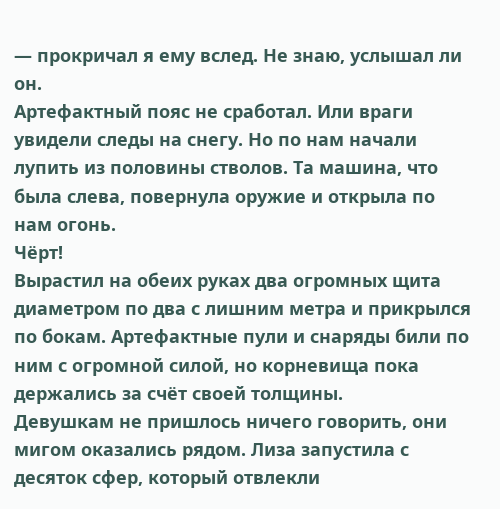— прокричал я ему вслед. Не знаю, услышал ли он.
Артефактный пояс не сработал. Или враги увидели следы на снегу. Но по нам начали лупить из половины стволов. Та машина, что была слева, повернула оружие и открыла по нам огонь.
Чёрт!
Вырастил на обеих руках два огромных щита диаметром по два с лишним метра и прикрылся по бокам. Артефактные пули и снаряды били по ним с огромной силой, но корневища пока держались за счёт своей толщины.
Девушкам не пришлось ничего говорить, они мигом оказались рядом. Лиза запустила с десяток сфер, который отвлекли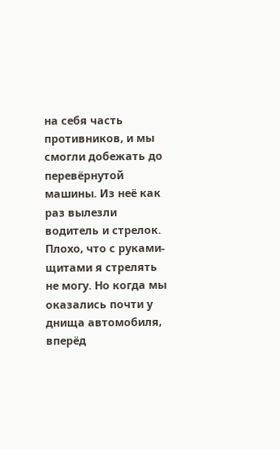на себя часть противников, и мы смогли добежать до перевёрнутой машины. Из неё как раз вылезли водитель и стрелок.
Плохо, что с руками-щитами я стрелять не могу. Но когда мы оказались почти у днища автомобиля, вперёд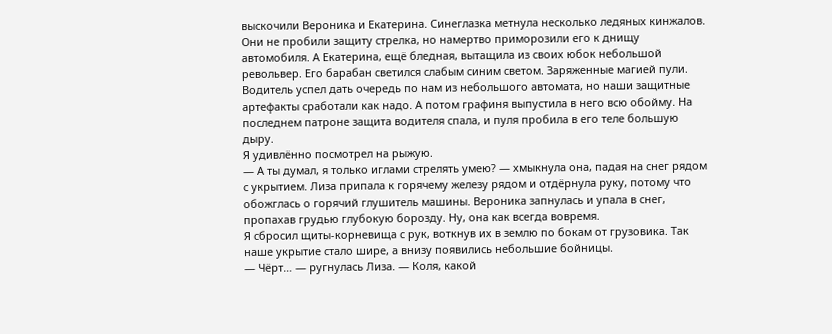выскочили Вероника и Екатерина. Синеглазка метнула несколько ледяных кинжалов. Они не пробили защиту стрелка, но намертво приморозили его к днищу автомобиля. А Екатерина, ещё бледная, вытащила из своих юбок небольшой револьвер. Его барабан светился слабым синим светом. Заряженные магией пули.
Водитель успел дать очередь по нам из небольшого автомата, но наши защитные артефакты сработали как надо. А потом графиня выпустила в него всю обойму. На последнем патроне защита водителя спала, и пуля пробила в его теле большую дыру.
Я удивлённо посмотрел на рыжую.
— А ты думал, я только иглами стрелять умею? — хмыкнула она, падая на снег рядом с укрытием. Лиза припала к горячему железу рядом и отдёрнула руку, потому что обожглась о горячий глушитель машины. Вероника запнулась и упала в снег, пропахав грудью глубокую борозду. Ну, она как всегда вовремя.
Я сбросил щиты-корневища с рук, воткнув их в землю по бокам от грузовика. Так наше укрытие стало шире, а внизу появились небольшие бойницы.
— Чёрт… — ругнулась Лиза. — Коля, какой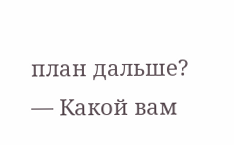план дальше?
— Какой вам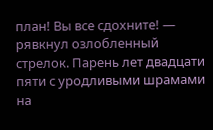план! Вы все сдохните! — рявкнул озлобленный стрелок. Парень лет двадцати пяти с уродливыми шрамами на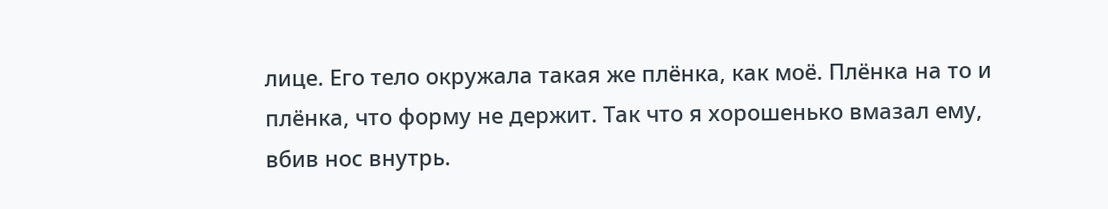лице. Его тело окружала такая же плёнка, как моё. Плёнка на то и плёнка, что форму не держит. Так что я хорошенько вмазал ему, вбив нос внутрь.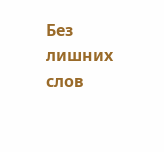Без лишних слов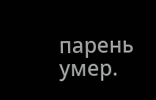парень умер.